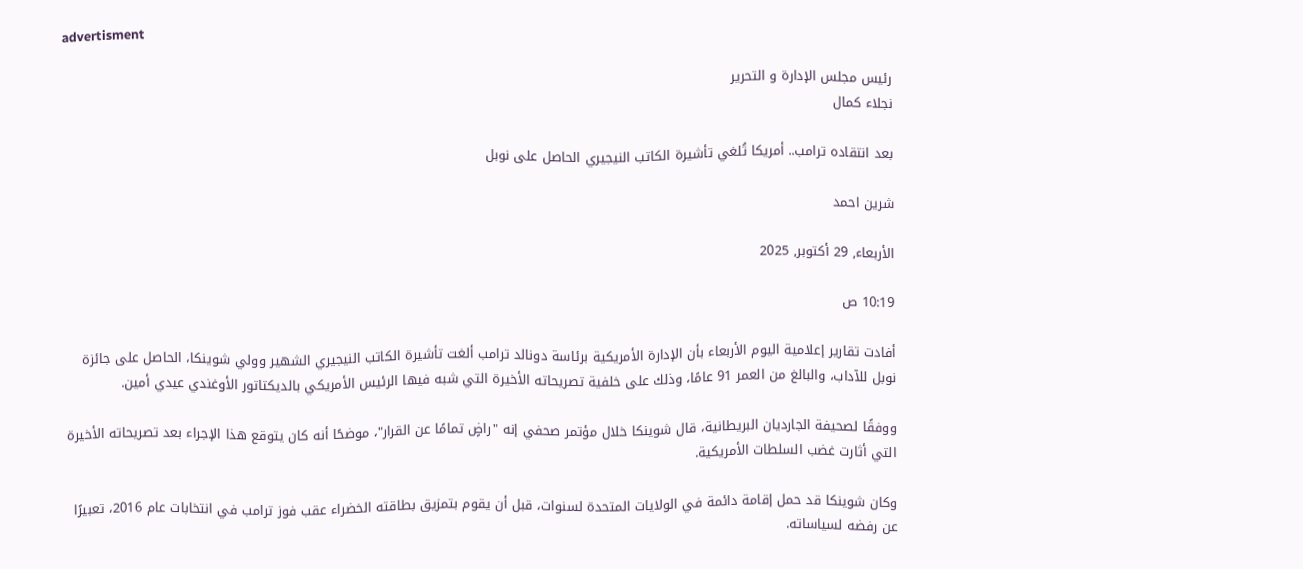advertisment

رئيس مجلس الإدارة و التحرير
نجلاء كمال

بعد انتقاده ترامب.. أمريكا تُلغي تأشيرة الكاتب النيجيري الحاصل على نوبل

شرين احمد

الأربعاء, 29 أكتوبر, 2025

10:19 ص

أفادت تقارير إعلامية اليوم الأربعاء بأن الإدارة الأمريكية برئاسة دونالد ترامب ألغت تأشيرة الكاتب النيجيري الشهير وولي شوينكا، الحاصل على جائزة نوبل للآداب، والبالغ من العمر 91 عامًا، وذلك على خلفية تصريحاته الأخيرة التي شبه فيها الرئيس الأمريكي بالديكتاتور الأوغندي عيدي أمين.

ووفقًا لصحيفة الجارديان البريطانية، قال شوينكا خلال مؤتمر صحفي إنه "راضٍ تمامًا عن القرار"، موضحًا أنه كان يتوقع هذا الإجراء بعد تصريحاته الأخيرة التي أثارت غضب السلطات الأمريكية.

وكان شوينكا قد حمل إقامة دائمة في الولايات المتحدة لسنوات، قبل أن يقوم بتمزيق بطاقته الخضراء عقب فوز ترامب في انتخابات عام 2016، تعبيرًا عن رفضه لسياساته.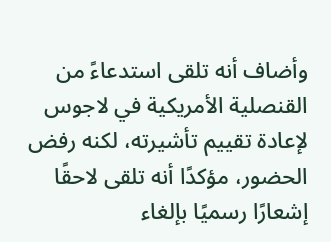وأضاف أنه تلقى استدعاءً من القنصلية الأمريكية في لاجوس لإعادة تقييم تأشيرته، لكنه رفض الحضور، مؤكدًا أنه تلقى لاحقًا إشعارًا رسميًا بإلغاء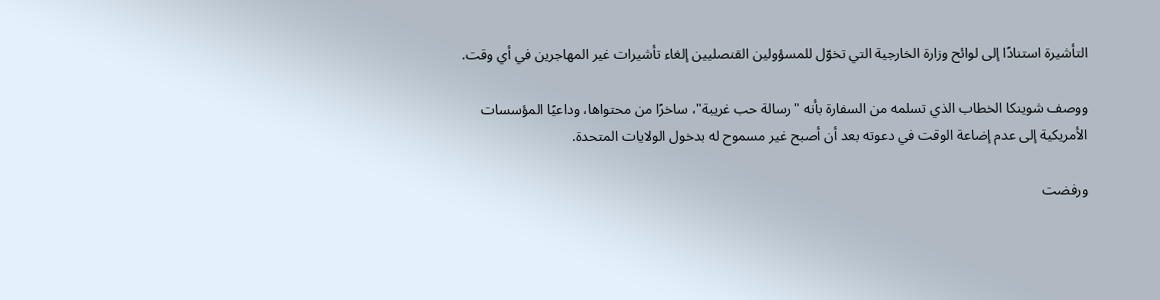التأشيرة استنادًا إلى لوائح وزارة الخارجية التي تخوّل للمسؤولين القنصليين إلغاء تأشيرات غير المهاجرين في أي وقت.

ووصف شوينكا الخطاب الذي تسلمه من السفارة بأنه "رسالة حب غريبة"، ساخرًا من محتواها، وداعيًا المؤسسات الأمريكية إلى عدم إضاعة الوقت في دعوته بعد أن أصبح غير مسموح له بدخول الولايات المتحدة.

ورفضت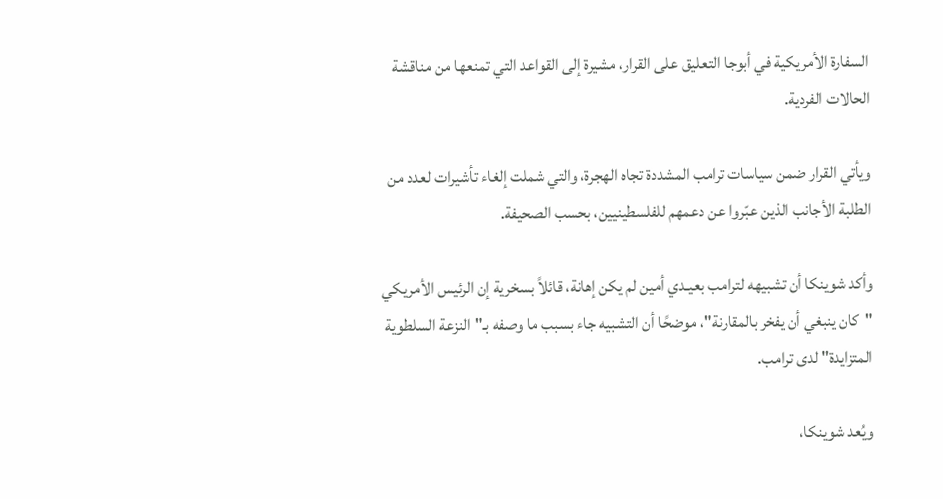السفارة الأمريكية في أبوجا التعليق على القرار، مشيرة إلى القواعد التي تمنعها من مناقشة الحالات الفردية.

ويأتي القرار ضمن سياسات ترامب المشددة تجاه الهجرة، والتي شملت إلغاء تأشيرات لعدد من الطلبة الأجانب الذين عبّروا عن دعمهم للفلسطينيين، بحسب الصحيفة.

وأكد شوينكا أن تشبيهه لترامب بعيـدي أمين لم يكن إهانة، قائلاً بسخرية إن الرئيس الأمريكي "كان ينبغي أن يفخر بالمقارنة"، موضحًا أن التشبيه جاء بسبب ما وصفه بـ"النزعة السلطوية المتزايدة" لدى ترامب.

ويُعد شوينكا،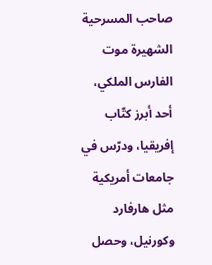صاحب المسرحية الشهيرة موت الفارس الملكي، أحد أبرز كتّاب إفريقيا، ودرّس في جامعات أمريكية مثل هارفارد وكورنيل، وحصل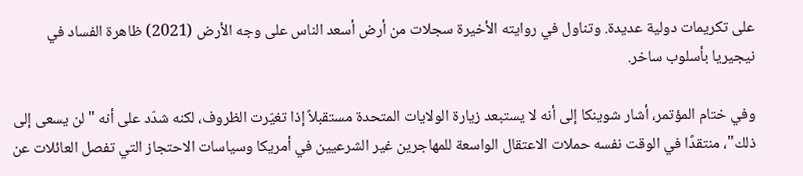على تكريمات دولية عديدة. وتناول في روايته الأخيرة سجلات من أرض أسعد الناس على وجه الأرض (2021) ظاهرة الفساد في نيجيريا بأسلوب ساخر.

وفي ختام المؤتمر، أشار شوينكا إلى أنه لا يستبعد زيارة الولايات المتحدة مستقبلاً إذا تغيّرت الظروف، لكنه شدّد على أنه "لن يسعى إلى ذلك"، منتقدًا في الوقت نفسه حملات الاعتقال الواسعة للمهاجرين غير الشرعيين في أمريكا وسياسات الاحتجاز التي تفصل العائلات عن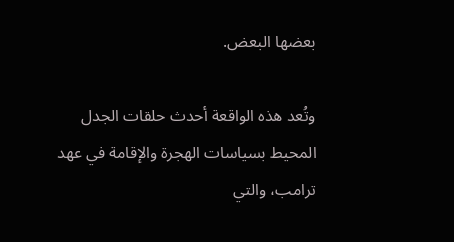بعضها البعض.

وتُعد هذه الواقعة أحدث حلقات الجدل المحيط بسياسات الهجرة والإقامة في عهد ترامب، والتي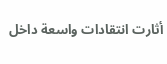أثارت انتقادات واسعة داخل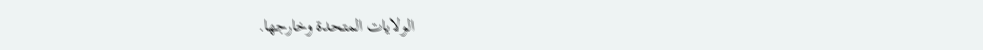الولايات المتحدة وخارجها.